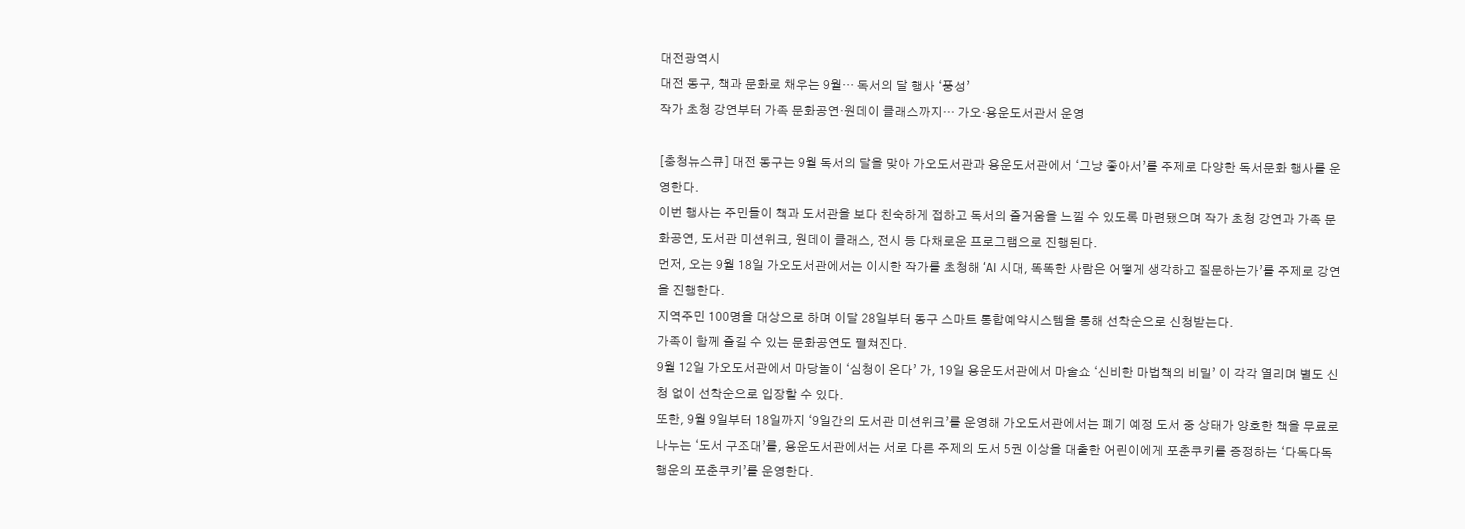대전광역시
대전 동구, 책과 문화로 채우는 9월… 독서의 달 행사 ‘풍성’
작가 초청 강연부터 가족 문화공연·원데이 클래스까지… 가오·용운도서관서 운영

[충청뉴스큐] 대전 동구는 9월 독서의 달을 맞아 가오도서관과 용운도서관에서 ‘그냥 좋아서’를 주제로 다양한 독서문화 행사를 운영한다.
이번 행사는 주민들이 책과 도서관을 보다 친숙하게 접하고 독서의 즐거움을 느낄 수 있도록 마련됐으며 작가 초청 강연과 가족 문화공연, 도서관 미션위크, 원데이 클래스, 전시 등 다채로운 프로그램으로 진행된다.
먼저, 오는 9월 18일 가오도서관에서는 이시한 작가를 초청해 ‘AI 시대, 똑똑한 사람은 어떻게 생각하고 질문하는가’를 주제로 강연을 진행한다.
지역주민 100명을 대상으로 하며 이달 28일부터 동구 스마트 통합예약시스템을 통해 선착순으로 신청받는다.
가족이 함께 즐길 수 있는 문화공연도 펼쳐진다.
9월 12일 가오도서관에서 마당놀이 ‘심청이 온다’ 가, 19일 용운도서관에서 마술쇼 ‘신비한 마법책의 비밀’ 이 각각 열리며 별도 신청 없이 선착순으로 입장할 수 있다.
또한, 9월 9일부터 18일까지 ‘9일간의 도서관 미션위크’를 운영해 가오도서관에서는 폐기 예정 도서 중 상태가 양호한 책을 무료로 나누는 ‘도서 구조대’를, 용운도서관에서는 서로 다른 주제의 도서 5권 이상을 대출한 어린이에게 포춘쿠키를 증정하는 ‘다독다독 행운의 포춘쿠키’를 운영한다.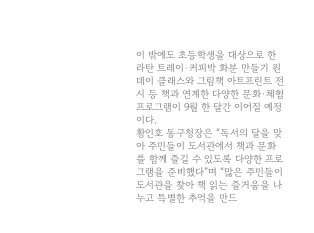이 밖에도 초등학생을 대상으로 한 라탄 트레이·커피박 화분 만들기 원데이 클래스와 그림책 아트프린트 전시 등 책과 연계한 다양한 문화·체험 프로그램이 9월 한 달간 이어질 예정이다.
황인호 동구청장은 “독서의 달을 맞아 주민들이 도서관에서 책과 문화를 함께 즐길 수 있도록 다양한 프로그램을 준비했다”며 “많은 주민들이 도서관을 찾아 책 읽는 즐거움을 나누고 특별한 추억을 만드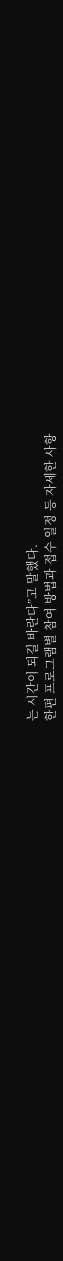는 시간이 되길 바란다”고 말했다.
한편 프로그램별 참여 방법과 접수 일정 등 자세한 사항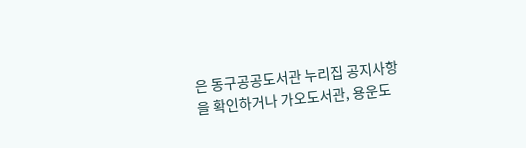은 동구공공도서관 누리집 공지사항을 확인하거나 가오도서관, 용운도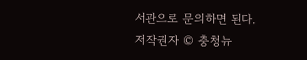서관으로 문의하면 된다.
저작권자 © 충청뉴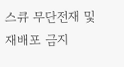스큐 무단전재 및 재배포 금지